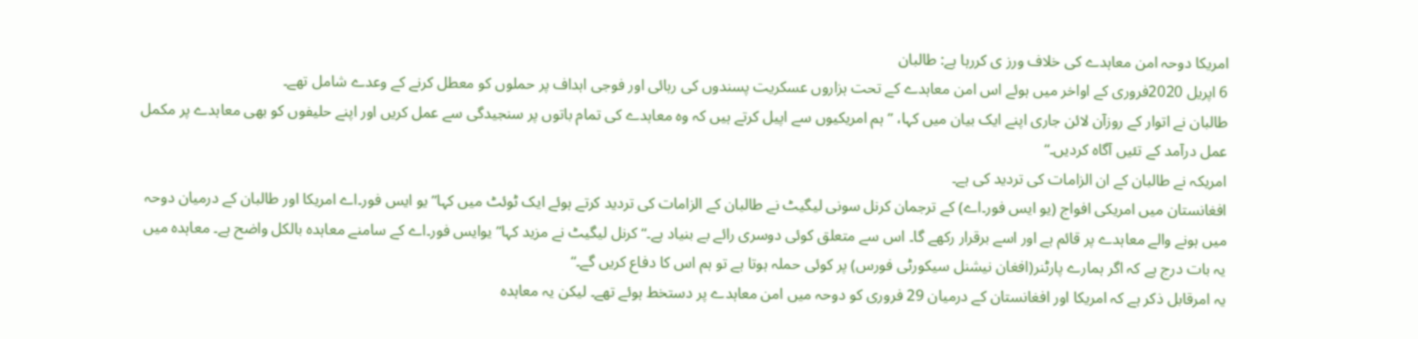امریکا دوحہ امن معاہدے کی خلاف ورز ی کررہا ہے: طالبان
6 اپریل 2020فروری کے اواخر میں ہوئے اس امن معاہدے کے تحت ہزاروں عسکریت پسندوں کی رہائی اور فوجی اہداف پر حملوں کو معطل کرنے کے وعدے شامل تھے۔
طالبان نے اتوار کے روزآن لائن جاری اپنے ایک بیان میں کہا، ”ہم امریکیوں سے اپیل کرتے ہیں کہ وہ معاہدے کی تمام باتوں پر سنجیدگی سے عمل کریں اور اپنے حلیفوں کو بھی معاہدے پر مکمل عمل درآمد کے تئیں آگاہ کردیں۔“
امریکہ نے طالبان کے ان الزامات کی تردید کی ہے۔
افغانستان میں امریکی افواج (یو ایس فور۔اے) کے ترجمان کرنل سونی لیگیٹ نے طالبان کے الزامات کی تردید کرتے ہوئے ایک ٹوئٹ میں کہا”یو ایس فور۔اے امریکا اور طالبان کے درمیان دوحہ میں ہونے والے معاہدے پر قائم ہے اور اسے برقرار رکھے گا۔ اس سے متعلق کوئی دوسری رائے بے بنیاد ہے۔“ کرنل لیگیٹ نے مزید کہا”یوایس فور۔اے کے سامنے معاہدہ بالکل واضح ہے۔ معاہدہ میں یہ بات درج ہے کہ اگر ہمارے پارٹنر(افغان نیشنل سیکورٹی فورس) پر کوئی حملہ ہوتا ہے تو ہم اس کا دفاع کریں گے۔“
یہ امرقابل ذکر ہے کہ امریکا اور افغانستان کے درمیان 29 فروری کو دوحہ میں امن معاہدے پر دستخط ہوئے تھے۔ لیکن یہ معاہدہ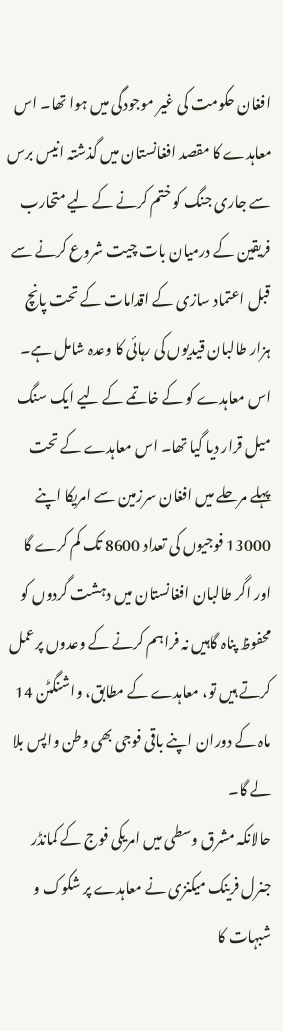افغان حکومت کی غیر موجودگی میں ہوا تھا۔ اس معاہدے کا مقصد افغانستان میں گذشتہ انیس برس سے جاری جنگ کو ختم کرنے کے لیے متحارب فریقین کے درمیان بات چیت شروع کرنے سے قبل اعتماد سازی کے اقدامات کے تحت پانچ ہزار طالبان قیدیوں کی رہائی کا وعدہ شامل ہے۔
اس معاہدے کو کے خاتمے کے لیے ایک سنگ میل قرار دیا گیا تھا۔ اس معاہدے کے تحت پہلے مرحلے میں افغان سرزمین سے امریکا اپنے 13000 فوجیوں کی تعداد 8600 تک کم کرے گا اور اگر طالبان افغانستان میں دہشت گردوں کو محفوظ پناہ گاہیں نہ فراہم کرنے کے وعدوں پرعمل کرتے ہیں تو، معاہدے کے مطابق، واشنگٹن 14 ماہ کے دوران اپنے باقی فوجی بھی وطن واپس بلا لے گا۔
حالانکہ مشرق وسطی میں امریکی فوج کے کمانڈر جنرل فرینک میکنزی نے معاہدے پر شکوک و شبہات کا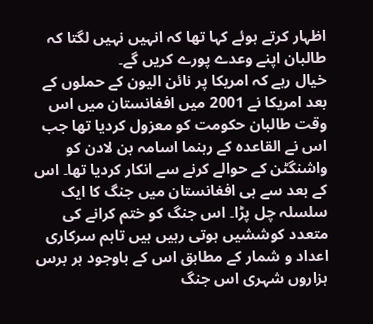اظہار کرتے ہوئے کہا تھا کہ انہیں نہیں لگتا کہ طالبان اپنے وعدے پورے کریں گے۔
خیال رہے کہ امریکا پر نائن الیون کے حملوں کے بعد امریکا نے 2001 میں افغانستان میں اس وقت طالبان حکومت کو معزول کردیا تھا جب اس نے القاعدہ کے رہنما اسامہ بن لادن کو واشنگٹن کے حوالے کرنے سے انکار کردیا تھا۔ اس کے بعد سے ہی افغانستان میں جنگ کا ایک سلسلہ چل پڑا۔ اس جنگ کو ختم کرانے کی متعدد کوششیں ہوتی رہیں ہیں تاہم سرکاری اعداد و شمار کے مطابق اس کے باوجود ہر برس ہزاروں شہری اس جنگ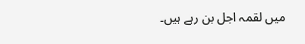میں لقمہ اجل بن رہے ہیں۔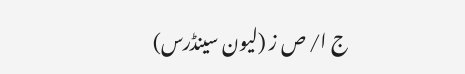ج ا/ ص ز (لیون سینڈرس)